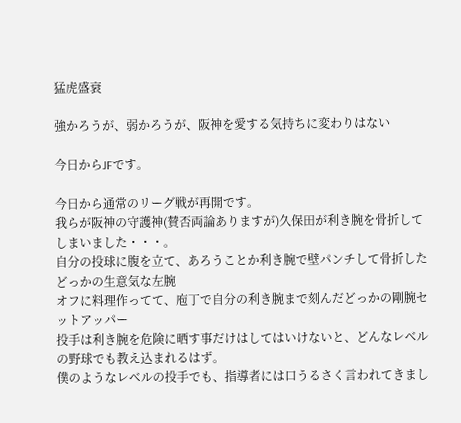猛虎盛衰

強かろうが、弱かろうが、阪神を愛する気持ちに変わりはない

今日からJFです。

今日から通常のリーグ戦が再開です。
我らが阪神の守護神(賛否両論ありますが)久保田が利き腕を骨折してしまいました・・・。
自分の投球に腹を立て、あろうことか利き腕で壁パンチして骨折したどっかの生意気な左腕
オフに料理作ってて、庖丁で自分の利き腕まで刻んだどっかの剛腕セットアッパー
投手は利き腕を危険に晒す事だけはしてはいけないと、どんなレベルの野球でも教え込まれるはず。
僕のようなレベルの投手でも、指導者には口うるさく言われてきまし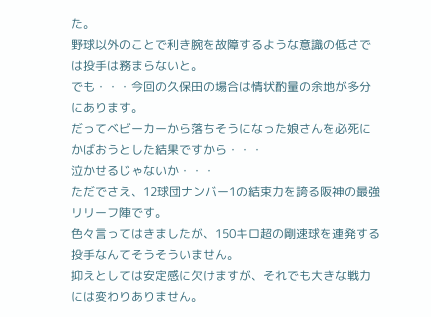た。
野球以外のことで利き腕を故障するような意識の低さでは投手は務まらないと。
でも・・・今回の久保田の場合は情状酌量の余地が多分にあります。
だってベビーカーから落ちそうになった娘さんを必死にかばおうとした結果ですから・・・
泣かせるじゃないか・・・
ただでさえ、12球団ナンバー1の結束力を誇る阪神の最強リリーフ陣です。
色々言ってはきましたが、150キロ超の剛速球を連発する投手なんてそうそういません。
抑えとしては安定感に欠けますが、それでも大きな戦力には変わりありません。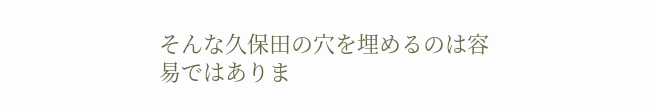そんな久保田の穴を埋めるのは容易ではありま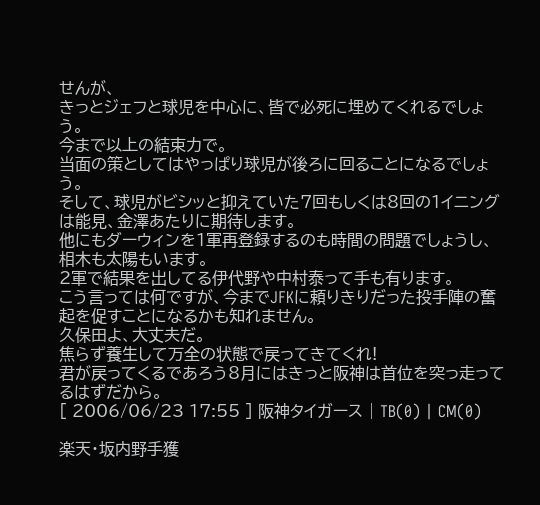せんが、
きっとジェフと球児を中心に、皆で必死に埋めてくれるでしょう。
今まで以上の結束力で。
当面の策としてはやっぱり球児が後ろに回ることになるでしょう。
そして、球児がビシッと抑えていた7回もしくは8回の1イニングは能見、金澤あたりに期待します。
他にもダーウィンを1軍再登録するのも時間の問題でしょうし、相木も太陽もいます。
2軍で結果を出してる伊代野や中村泰って手も有ります。
こう言っては何ですが、今までJFKに頼りきりだった投手陣の奮起を促すことになるかも知れません。
久保田よ、大丈夫だ。
焦らず養生して万全の状態で戻ってきてくれ!
君が戻ってくるであろう8月にはきっと阪神は首位を突っ走ってるはずだから。
[ 2006/06/23 17:55 ] 阪神タイガース | TB(0) | CM(0)

楽天・坂内野手獲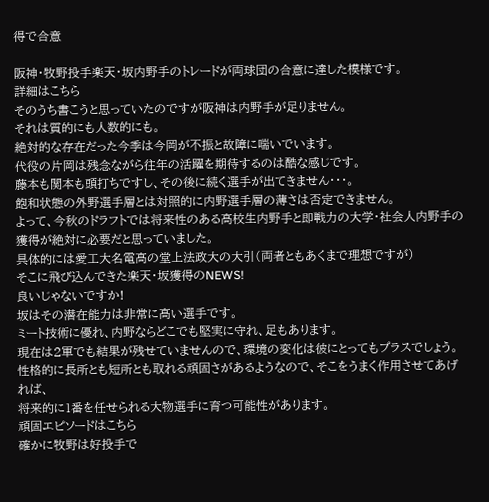得で合意

阪神・牧野投手楽天・坂内野手のトレードが両球団の合意に達した模様です。
詳細はこちら
そのうち書こうと思っていたのですが阪神は内野手が足りません。
それは質的にも人数的にも。
絶対的な存在だった今季は今岡が不振と故障に喘いでいます。
代役の片岡は残念ながら往年の活躍を期待するのは酷な感じです。
藤本も関本も頭打ちですし、その後に続く選手が出てきません・・・。
飽和状態の外野選手層とは対照的に内野選手層の薄さは否定できません。
よって、今秋のドラフトでは将来性のある高校生内野手と即戦力の大学・社会人内野手の獲得が絶対に必要だと思っていました。
具体的には愛工大名電高の堂上法政大の大引(両者ともあくまで理想ですが)
そこに飛び込んできた楽天・坂獲得のNEWS!
良いじゃないですか!
坂はその潜在能力は非常に高い選手です。
ミート技術に優れ、内野ならどこでも堅実に守れ、足もあります。
現在は2軍でも結果が残せていませんので、環境の変化は彼にとってもプラスでしょう。
性格的に長所とも短所とも取れる頑固さがあるようなので、そこをうまく作用させてあげれば、
将来的に1番を任せられる大物選手に育つ可能性があります。
頑固エピソードはこちら
確かに牧野は好投手で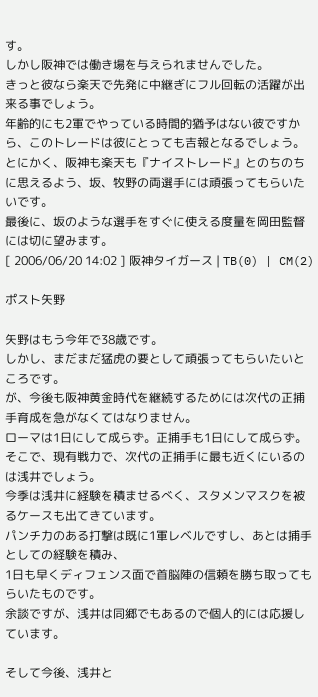す。
しかし阪神では働き場を与えられませんでした。
きっと彼なら楽天で先発に中継ぎにフル回転の活躍が出来る事でしょう。
年齢的にも2軍でやっている時間的猶予はない彼ですから、このトレードは彼にとっても吉報となるでしょう。
とにかく、阪神も楽天も『ナイストレード』とのちのちに思えるよう、坂、牧野の両選手には頑張ってもらいたいです。
最後に、坂のような選手をすぐに使える度量を岡田監督には切に望みます。
[ 2006/06/20 14:02 ] 阪神タイガース | TB(0) | CM(2)

ポスト矢野

矢野はもう今年で38歳です。
しかし、まだまだ猛虎の要として頑張ってもらいたいところです。
が、今後も阪神黄金時代を継続するためには次代の正捕手育成を急がなくてはなりません。
ローマは1日にして成らず。正捕手も1日にして成らず。
そこで、現有戦力で、次代の正捕手に最も近くにいるのは浅井でしょう。
今季は浅井に経験を積ませるべく、スタメンマスクを被るケースも出てきています。
パンチ力のある打撃は既に1軍レベルですし、あとは捕手としての経験を積み、
1日も早くディフェンス面で首脳陣の信頼を勝ち取ってもらいたものです。
余談ですが、浅井は同郷でもあるので個人的には応援しています。

そして今後、浅井と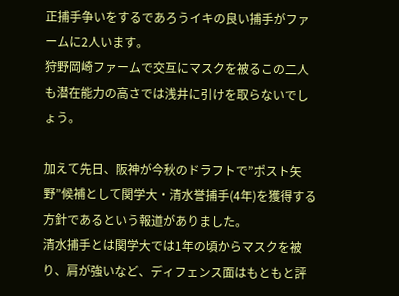正捕手争いをするであろうイキの良い捕手がファームに2人います。
狩野岡崎ファームで交互にマスクを被るこの二人も潜在能力の高さでは浅井に引けを取らないでしょう。

加えて先日、阪神が今秋のドラフトで”ポスト矢野”候補として関学大・清水誉捕手(4年)を獲得する方針であるという報道がありました。
清水捕手とは関学大では1年の頃からマスクを被り、肩が強いなど、ディフェンス面はもともと評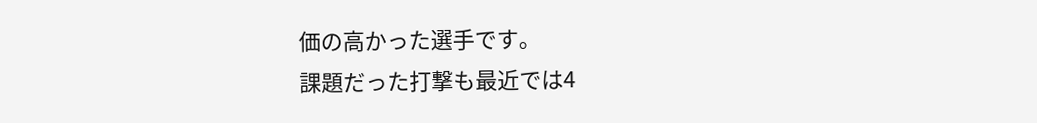価の高かった選手です。
課題だった打撃も最近では4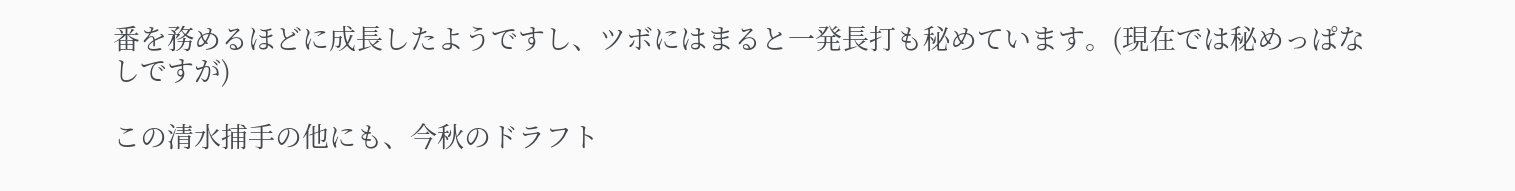番を務めるほどに成長したようですし、ツボにはまると一発長打も秘めています。(現在では秘めっぱなしですが)

この清水捕手の他にも、今秋のドラフト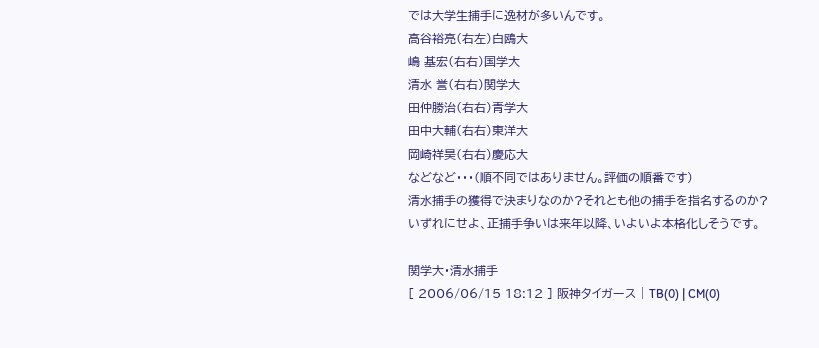では大学生捕手に逸材が多いんです。
高谷裕亮(右左)白鴎大
嶋 基宏(右右)国学大
清水 誉(右右)関学大
田仲勝治(右右)青学大
田中大輔(右右)東洋大
岡崎祥昊(右右)慶応大
などなど・・・(順不同ではありません。評価の順番です)
清水捕手の獲得で決まりなのか?それとも他の捕手を指名するのか?
いずれにせよ、正捕手争いは来年以降、いよいよ本格化しそうです。

関学大・清水捕手
[ 2006/06/15 18:12 ] 阪神タイガース | TB(0) | CM(0)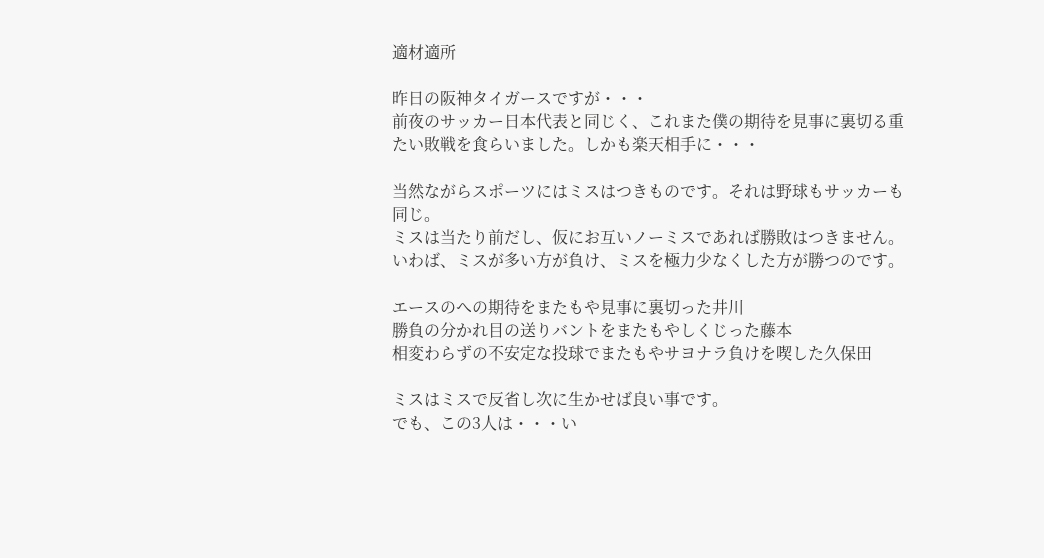適材適所

昨日の阪神タイガースですが・・・
前夜のサッカー日本代表と同じく、これまた僕の期待を見事に裏切る重たい敗戦を食らいました。しかも楽天相手に・・・

当然ながらスポーツにはミスはつきものです。それは野球もサッカーも同じ。
ミスは当たり前だし、仮にお互いノーミスであれば勝敗はつきません。
いわば、ミスが多い方が負け、ミスを極力少なくした方が勝つのです。

エースのへの期待をまたもや見事に裏切った井川
勝負の分かれ目の送りバントをまたもやしくじった藤本
相変わらずの不安定な投球でまたもやサヨナラ負けを喫した久保田

ミスはミスで反省し次に生かせば良い事です。
でも、この3人は・・・い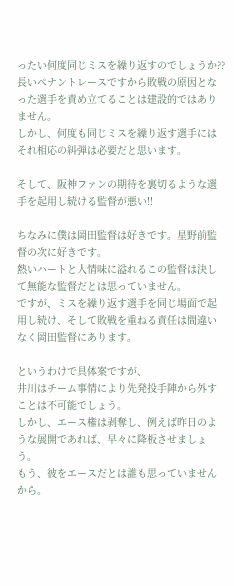ったい何度同じミスを繰り返すのでしょうか??
長いペナントレースですから敗戦の原因となった選手を責め立てることは建設的ではありません。
しかし、何度も同じミスを繰り返す選手にはそれ相応の糾弾は必要だと思います。

そして、阪神ファンの期待を裏切るような選手を起用し続ける監督が悪い!!

ちなみに僕は岡田監督は好きです。星野前監督の次に好きです。
熱いハートと人情味に溢れるこの監督は決して無能な監督だとは思っていません。
ですが、ミスを繰り返す選手を同じ場面で起用し続け、そして敗戦を重ねる責任は間違いなく岡田監督にあります。

というわけで具体案ですが、
井川はチーム事情により先発投手陣から外すことは不可能でしょう。
しかし、エース権は剥奪し、例えば昨日のような展開であれば、早々に降板させましょう。
もう、彼をエースだとは誰も思っていませんから。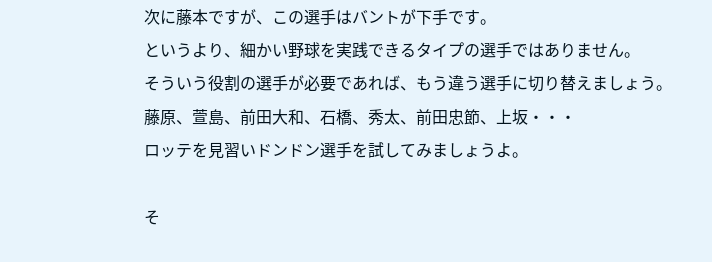次に藤本ですが、この選手はバントが下手です。
というより、細かい野球を実践できるタイプの選手ではありません。
そういう役割の選手が必要であれば、もう違う選手に切り替えましょう。
藤原、萱島、前田大和、石橋、秀太、前田忠節、上坂・・・
ロッテを見習いドンドン選手を試してみましょうよ。

そ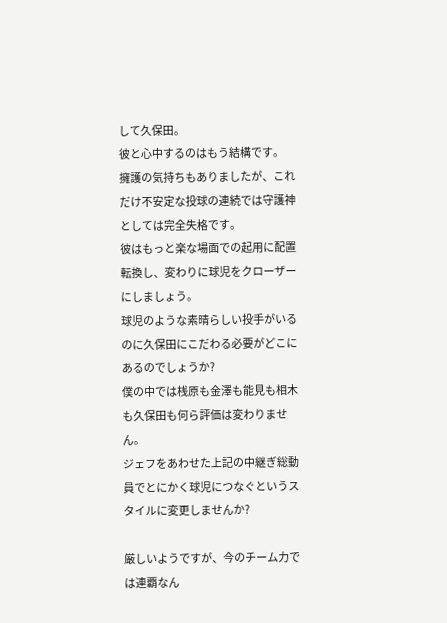して久保田。
彼と心中するのはもう結構です。
擁護の気持ちもありましたが、これだけ不安定な投球の連続では守護神としては完全失格です。
彼はもっと楽な場面での起用に配置転換し、変わりに球児をクローザーにしましょう。
球児のような素晴らしい投手がいるのに久保田にこだわる必要がどこにあるのでしょうか?
僕の中では桟原も金澤も能見も相木も久保田も何ら評価は変わりません。
ジェフをあわせた上記の中継ぎ総動員でとにかく球児につなぐというスタイルに変更しませんか?

厳しいようですが、今のチーム力では連覇なん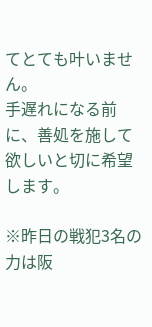てとても叶いません。
手遅れになる前に、善処を施して欲しいと切に希望します。

※昨日の戦犯3名の力は阪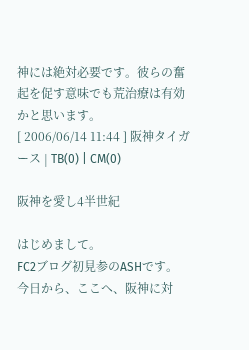神には絶対必要です。彼らの奮起を促す意味でも荒治療は有効かと思います。
[ 2006/06/14 11:44 ] 阪神タイガース | TB(0) | CM(0)

阪神を愛し4半世紀

はじめまして。
FC2ブログ初見参のASHです。
今日から、ここへ、阪神に対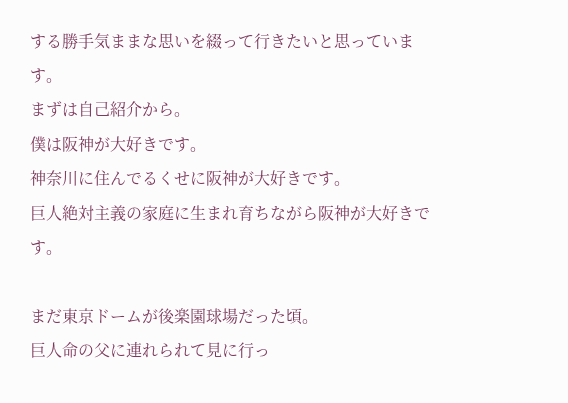する勝手気ままな思いを綴って行きたいと思っています。
まずは自己紹介から。
僕は阪神が大好きです。
神奈川に住んでるくせに阪神が大好きです。
巨人絶対主義の家庭に生まれ育ちながら阪神が大好きです。

まだ東京ドームが後楽園球場だった頃。
巨人命の父に連れられて見に行っ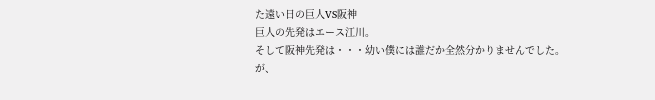た遠い日の巨人VS阪神
巨人の先発はエース江川。
そして阪神先発は・・・幼い僕には誰だか全然分かりませんでした。
が、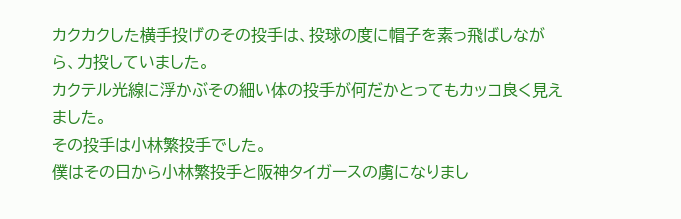カクカクした横手投げのその投手は、投球の度に帽子を素っ飛ばしながら、力投していました。
カクテル光線に浮かぶその細い体の投手が何だかとってもカッコ良く見えました。
その投手は小林繁投手でした。
僕はその日から小林繁投手と阪神タイガースの虜になりまし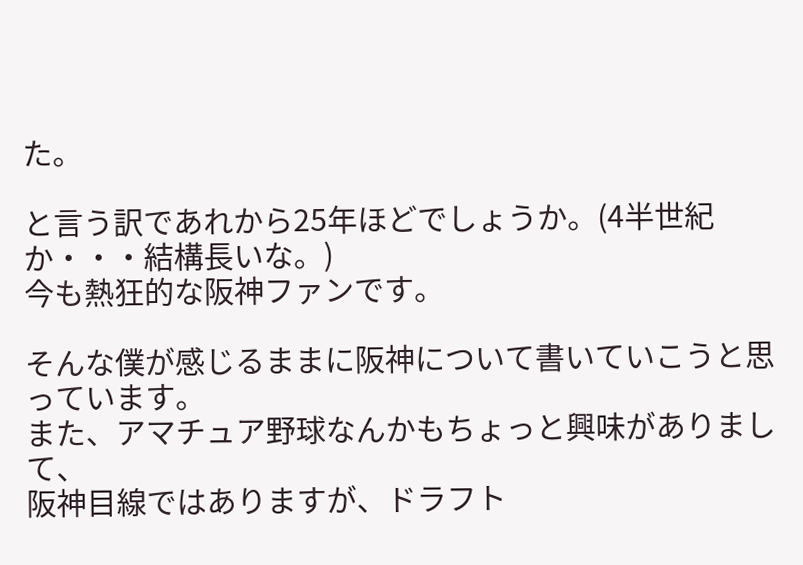た。

と言う訳であれから25年ほどでしょうか。(4半世紀か・・・結構長いな。)
今も熱狂的な阪神ファンです。

そんな僕が感じるままに阪神について書いていこうと思っています。
また、アマチュア野球なんかもちょっと興味がありまして、
阪神目線ではありますが、ドラフト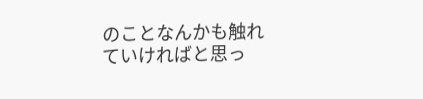のことなんかも触れていければと思っ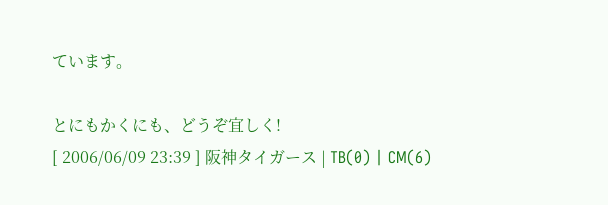ています。

とにもかくにも、どうぞ宜しく!
[ 2006/06/09 23:39 ] 阪神タイガース | TB(0) | CM(6)